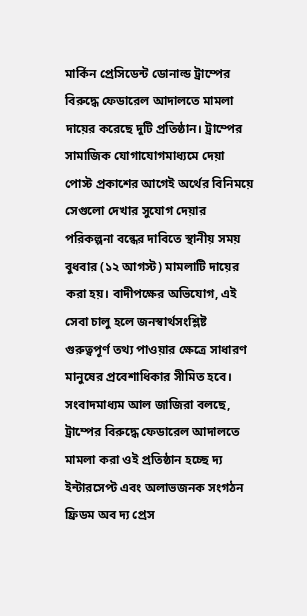মার্কিন প্রেসিডেন্ট ডোনাল্ড ট্রাম্পের বিরুদ্ধে ফেডারেল আদালতে মামলা দায়ের করেছে দুটি প্রতিষ্ঠান। ট্রাম্পের সামাজিক যোগাযোগমাধ্যমে দেয়া পোস্ট প্রকাশের আগেই অর্থের বিনিময়ে সেগুলো দেখার সুযোগ দেয়ার পরিকল্পনা বন্ধের দাবিতে স্থানীয় সময় বুধবার (১২ আগস্ট) মামলাটি দায়ের করা হয়। বাদীপক্ষের অভিযোগ, এই সেবা চালু হলে জনস্বার্থসংশ্লিষ্ট গুরুত্বপূর্ণ তথ্য পাওয়ার ক্ষেত্রে সাধারণ মানুষের প্রবেশাধিকার সীমিত হবে।
সংবাদমাধ্যম আল জাজিরা বলছে, ট্রাম্পের বিরুদ্ধে ফেডারেল আদালতে মামলা করা ওই প্রতিষ্ঠান হচ্ছে দ্য ইন্টারসেপ্ট এবং অলাভজনক সংগঠন ফ্রিডম অব দ্য প্রেস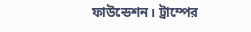ফাউন্ডেশন। ট্রাম্পের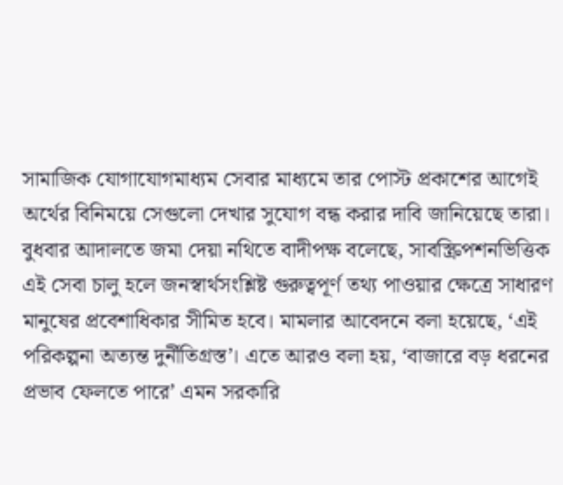সামাজিক যোগাযোগমাধ্যম সেবার মাধ্যমে তার পোস্ট প্রকাশের আগেই অর্থের বিনিময়ে সেগুলো দেখার সুযোগ বন্ধ করার দাবি জানিয়েছে তারা।
বুধবার আদালতে জমা দেয়া নথিতে বাদীপক্ষ বলেছে, সাবস্ক্রিপশনভিত্তিক এই সেবা চালু হলে জনস্বার্থসংশ্লিষ্ট গুরুত্বপূর্ণ তথ্য পাওয়ার ক্ষেত্রে সাধারণ মানুষের প্রবেশাধিকার সীমিত হবে। মামলার আবেদনে বলা হয়েছে, ‘এই পরিকল্পনা অত্যন্ত দুর্নীতিগ্রস্ত’। এতে আরও বলা হয়, ‘বাজারে বড় ধরনের প্রভাব ফেলতে পারে’ এমন সরকারি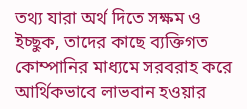তথ্য যারা অর্থ দিতে সক্ষম ও ইচ্ছুক, তাদের কাছে ব্যক্তিগত কোম্পানির মাধ্যমে সরবরাহ করে আর্থিকভাবে লাভবান হওয়ার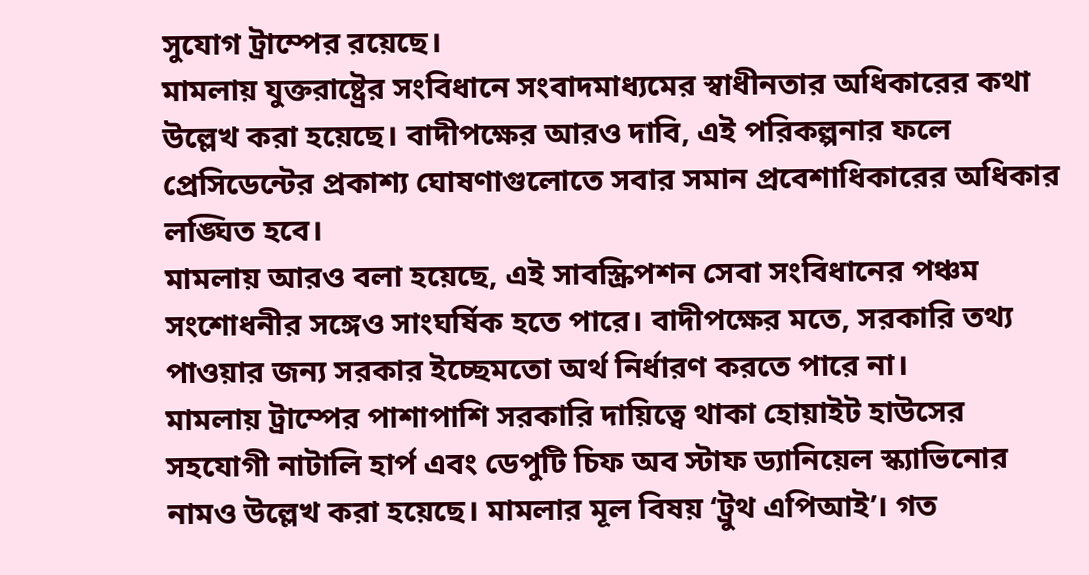সুযোগ ট্রাম্পের রয়েছে।
মামলায় যুক্তরাষ্ট্রের সংবিধানে সংবাদমাধ্যমের স্বাধীনতার অধিকারের কথা উল্লেখ করা হয়েছে। বাদীপক্ষের আরও দাবি, এই পরিকল্পনার ফলে প্রেসিডেন্টের প্রকাশ্য ঘোষণাগুলোতে সবার সমান প্রবেশাধিকারের অধিকার লঙ্ঘিত হবে।
মামলায় আরও বলা হয়েছে, এই সাবস্ক্রিপশন সেবা সংবিধানের পঞ্চম সংশোধনীর সঙ্গেও সাংঘর্ষিক হতে পারে। বাদীপক্ষের মতে, সরকারি তথ্য পাওয়ার জন্য সরকার ইচ্ছেমতো অর্থ নির্ধারণ করতে পারে না।
মামলায় ট্রাম্পের পাশাপাশি সরকারি দায়িত্বে থাকা হোয়াইট হাউসের সহযোগী নাটালি হার্প এবং ডেপুটি চিফ অব স্টাফ ড্যানিয়েল স্ক্যাভিনোর নামও উল্লেখ করা হয়েছে। মামলার মূল বিষয় ‘ট্রুথ এপিআই’। গত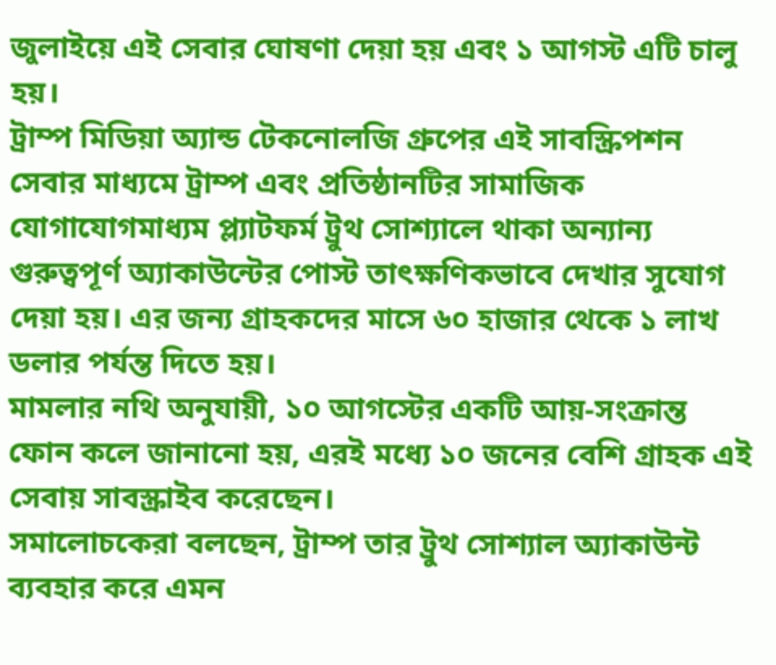জুলাইয়ে এই সেবার ঘোষণা দেয়া হয় এবং ১ আগস্ট এটি চালু হয়।
ট্রাম্প মিডিয়া অ্যান্ড টেকনোলজি গ্রুপের এই সাবস্ক্রিপশন সেবার মাধ্যমে ট্রাম্প এবং প্রতিষ্ঠানটির সামাজিক যোগাযোগমাধ্যম প্ল্যাটফর্ম ট্রুথ সোশ্যালে থাকা অন্যান্য গুরুত্বপূর্ণ অ্যাকাউন্টের পোস্ট তাৎক্ষণিকভাবে দেখার সুযোগ দেয়া হয়। এর জন্য গ্রাহকদের মাসে ৬০ হাজার থেকে ১ লাখ ডলার পর্যন্ত দিতে হয়।
মামলার নথি অনুযায়ী, ১০ আগস্টের একটি আয়-সংক্রান্ত ফোন কলে জানানো হয়, এরই মধ্যে ১০ জনের বেশি গ্রাহক এই সেবায় সাবস্ক্রাইব করেছেন।
সমালোচকেরা বলছেন, ট্রাম্প তার ট্রুথ সোশ্যাল অ্যাকাউন্ট ব্যবহার করে এমন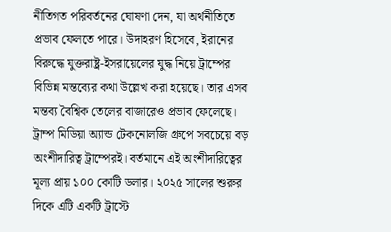নীতিগত পরিবর্তনের ঘোষণা দেন, যা অর্থনীতিতে প্রভাব ফেলতে পারে। উদাহরণ হিসেবে, ইরানের বিরুদ্ধে যুক্তরাষ্ট্র-ইসরায়েলের যুদ্ধ নিয়ে ট্রাম্পের বিভিন্ন মন্তব্যের কথা উল্লেখ করা হয়েছে। তার এসব মন্তব্য বৈশ্বিক তেলের বাজারেও প্রভাব ফেলেছে।
ট্রাম্প মিডিয়া অ্যান্ড টেকনোলজি গ্রুপে সবচেয়ে বড় অংশীদারিত্ব ট্রাম্পেরই। বর্তমানে এই অংশীদারিত্বের মূল্য প্রায় ১০০ কোটি ডলার। ২০২৫ সালের শুরুর দিকে এটি একটি ট্রাস্টে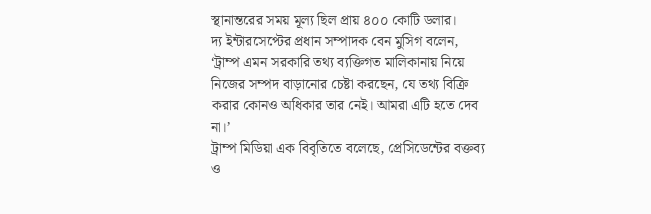স্থানান্তরের সময় মূল্য ছিল প্রায় ৪০০ কোটি ডলার।
দ্য ইন্টারসেপ্টের প্রধান সম্পাদক বেন মুসিগ বলেন, ‘ট্রাম্প এমন সরকারি তথ্য ব্যক্তিগত মালিকানায় নিয়ে নিজের সম্পদ বাড়ানোর চেষ্টা করছেন, যে তথ্য বিক্রি করার কোনও অধিকার তার নেই। আমরা এটি হতে দেব না।’
ট্রাম্প মিডিয়া এক বিবৃতিতে বলেছে, প্রেসিডেন্টের বক্তব্য ও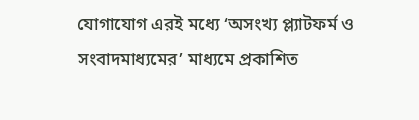যোগাযোগ এরই মধ্যে ‘অসংখ্য প্ল্যাটফর্ম ও সংবাদমাধ্যমের’ মাধ্যমে প্রকাশিত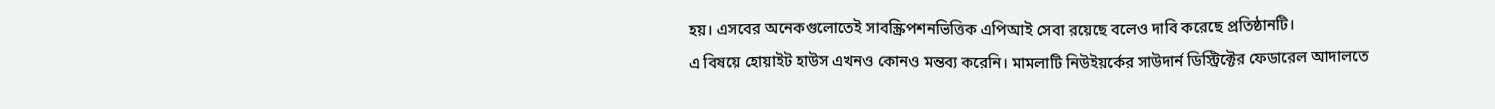হয়। এসবের অনেকগুলোতেই সাবস্ক্রিপশনভিত্তিক এপিআই সেবা রয়েছে বলেও দাবি করেছে প্রতিষ্ঠানটি।
এ বিষয়ে হোয়াইট হাউস এখনও কোনও মন্তব্য করেনি। মামলাটি নিউইয়র্কের সাউদার্ন ডিস্ট্রিক্টের ফেডারেল আদালতে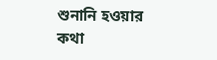শুনানি হওয়ার কথা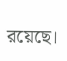রয়েছে।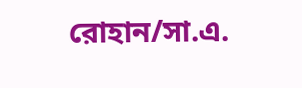রোহান/সা.এ.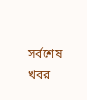সর্বশেষ খবর